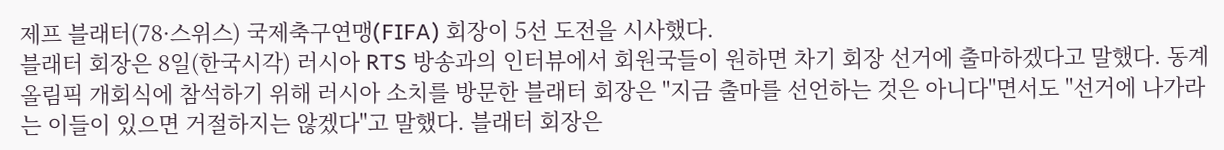제프 블래터(78·스위스) 국제축구연맹(FIFA) 회장이 5선 도전을 시사했다.
블래터 회장은 8일(한국시각) 러시아 RTS 방송과의 인터뷰에서 회원국들이 원하면 차기 회장 선거에 출마하겠다고 말했다. 동계 올림픽 개회식에 참석하기 위해 러시아 소치를 방문한 블래터 회장은 "지금 출마를 선언하는 것은 아니다"면서도 "선거에 나가라는 이들이 있으면 거절하지는 않겠다"고 말했다. 블래터 회장은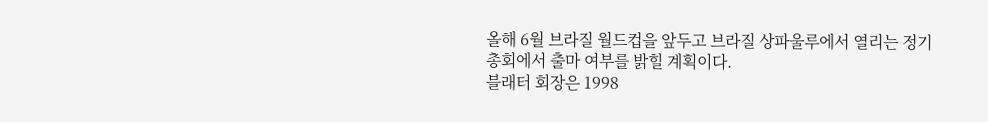올해 6월 브라질 월드컵을 앞두고 브라질 상파울루에서 열리는 정기총회에서 출마 여부를 밝힐 계획이다.
블래터 회장은 1998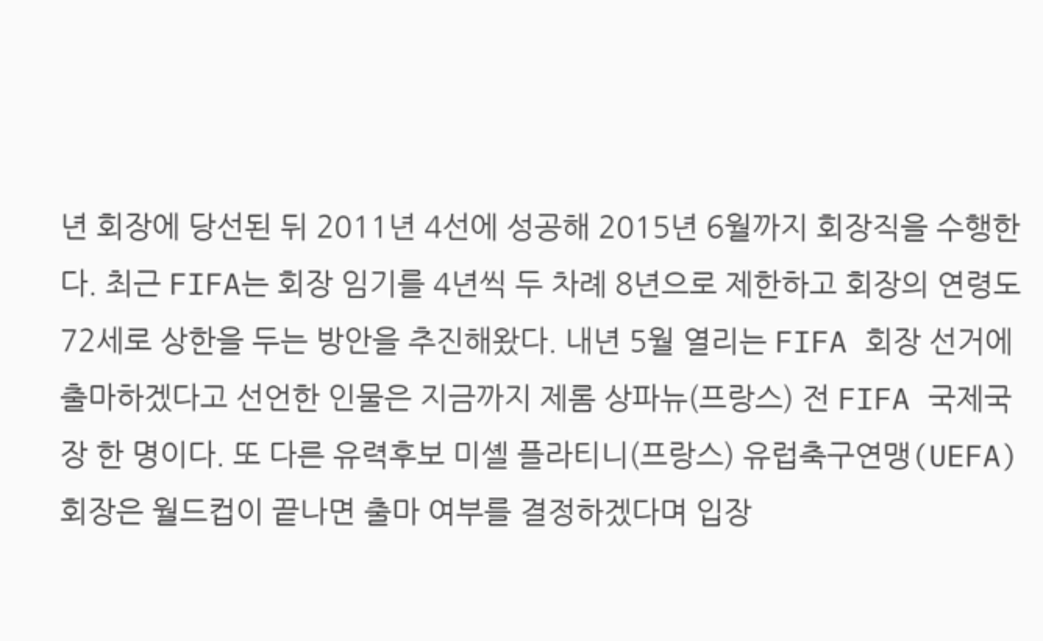년 회장에 당선된 뒤 2011년 4선에 성공해 2015년 6월까지 회장직을 수행한다. 최근 FIFA는 회장 임기를 4년씩 두 차례 8년으로 제한하고 회장의 연령도 72세로 상한을 두는 방안을 추진해왔다. 내년 5월 열리는 FIFA 회장 선거에 출마하겠다고 선언한 인물은 지금까지 제롬 상파뉴(프랑스) 전 FIFA 국제국장 한 명이다. 또 다른 유력후보 미셸 플라티니(프랑스) 유럽축구연맹(UEFA) 회장은 월드컵이 끝나면 출마 여부를 결정하겠다며 입장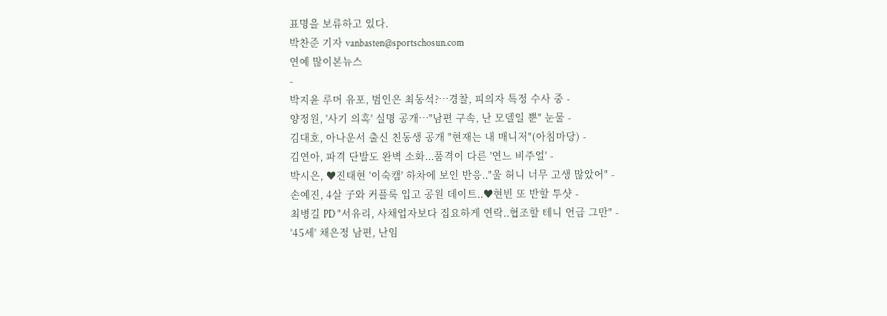표명을 보류하고 있다.
박찬준 기자 vanbasten@sportschosun.com
연예 많이본뉴스
-
박지윤 루머 유포, 범인은 최동석?…경찰, 피의자 특정 수사 중 -
양정원, '사기 의혹' 실명 공개…"남편 구속, 난 모델일 뿐" 눈물 -
김대호, 아나운서 출신 친동생 공개 "현재는 내 매니저"(아침마당) -
김연아, 파격 단발도 완벽 소화...품격이 다른 '연느 비주얼' -
박시은, ♥진태현 '이숙캠' 하차에 보인 반응.."울 허니 너무 고생 많았어" -
손예진, 4살 子와 커플룩 입고 공원 데이트..♥현빈 또 반할 투샷 -
최병길 PD "서유리, 사채업자보다 집요하게 연락..협조할 테니 언급 그만" -
'45세' 채은정 남편, 난임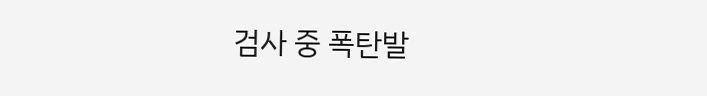검사 중 폭탄발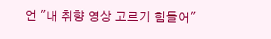언 "내 취향 영상 고르기 힘들어"